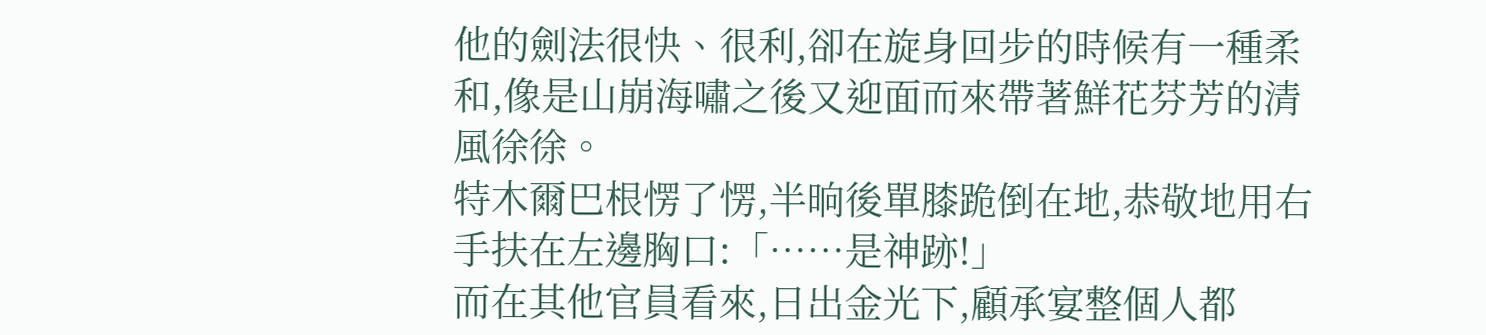他的劍法很快、很利,卻在旋身回步的時候有一種柔和,像是山崩海嘯之後又迎面而來帶著鮮花芬芳的清風徐徐。
特木爾巴根愣了愣,半晌後單膝跪倒在地,恭敬地用右手扶在左邊胸口:「……是神跡!」
而在其他官員看來,日出金光下,顧承宴整個人都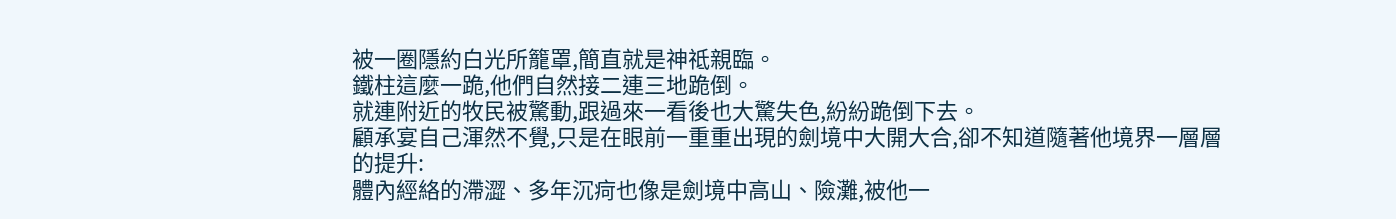被一圈隱約白光所籠罩,簡直就是神祗親臨。
鐵柱這麼一跪,他們自然接二連三地跪倒。
就連附近的牧民被驚動,跟過來一看後也大驚失色,紛紛跪倒下去。
顧承宴自己渾然不覺,只是在眼前一重重出現的劍境中大開大合,卻不知道隨著他境界一層層的提升:
體內經絡的滯澀、多年沉疴也像是劍境中高山、險灘,被他一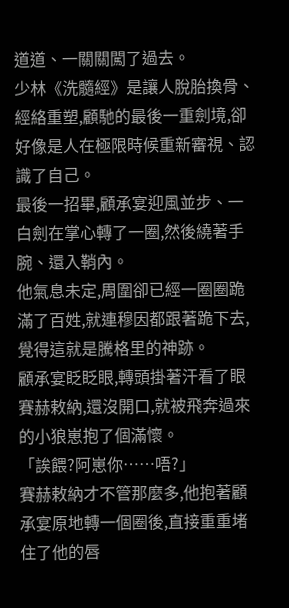道道、一關關闖了過去。
少林《洗髓經》是讓人脫胎換骨、經絡重塑,顧馳的最後一重劍境,卻好像是人在極限時候重新審視、認識了自己。
最後一招畢,顧承宴迎風並步、一白劍在掌心轉了一圈,然後繞著手腕、還入鞘內。
他氣息未定,周圍卻已經一圈圈跪滿了百姓,就連穆因都跟著跪下去,覺得這就是騰格里的神跡。
顧承宴眨眨眼,轉頭掛著汗看了眼賽赫敕納,還沒開口,就被飛奔過來的小狼崽抱了個滿懷。
「誒餵?阿崽你……唔?」
賽赫敕納才不管那麼多,他抱著顧承宴原地轉一個圈後,直接重重堵住了他的唇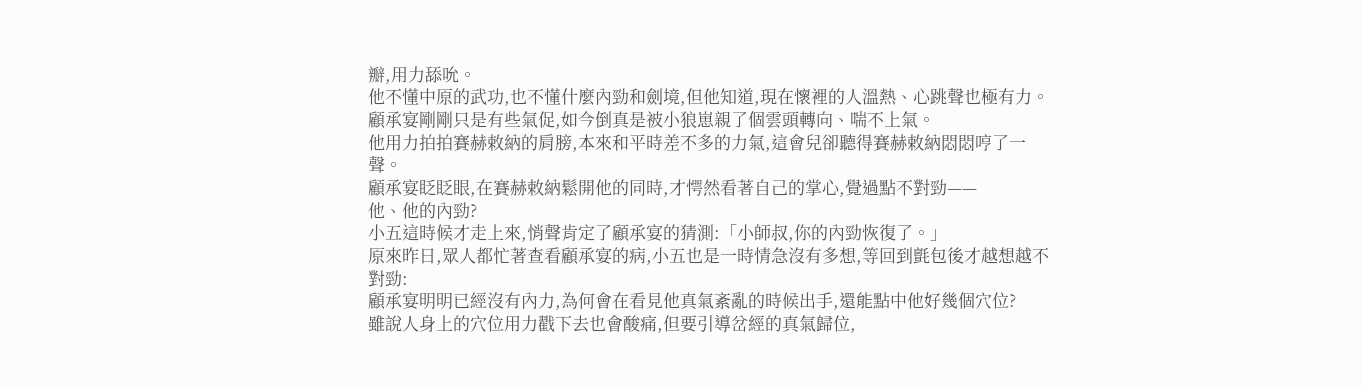瓣,用力舔吮。
他不懂中原的武功,也不懂什麼內勁和劍境,但他知道,現在懷裡的人溫熱、心跳聲也極有力。
顧承宴剛剛只是有些氣促,如今倒真是被小狼崽親了個雲頭轉向、喘不上氣。
他用力拍拍賽赫敕納的肩膀,本來和平時差不多的力氣,這會兒卻聽得賽赫敕納悶悶哼了一聲。
顧承宴眨眨眼,在賽赫敕納鬆開他的同時,才愕然看著自己的掌心,覺過點不對勁——
他、他的內勁?
小五這時候才走上來,悄聲肯定了顧承宴的猜測:「小師叔,你的內勁恢復了。」
原來昨日,眾人都忙著查看顧承宴的病,小五也是一時情急沒有多想,等回到氈包後才越想越不對勁:
顧承宴明明已經沒有內力,為何會在看見他真氣紊亂的時候出手,還能點中他好幾個穴位?
雖說人身上的穴位用力戳下去也會酸痛,但要引導岔經的真氣歸位,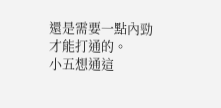還是需要一點內勁才能打通的。
小五想通這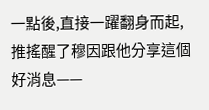一點後,直接一躍翻身而起,推搖醒了穆因跟他分享這個好消息——